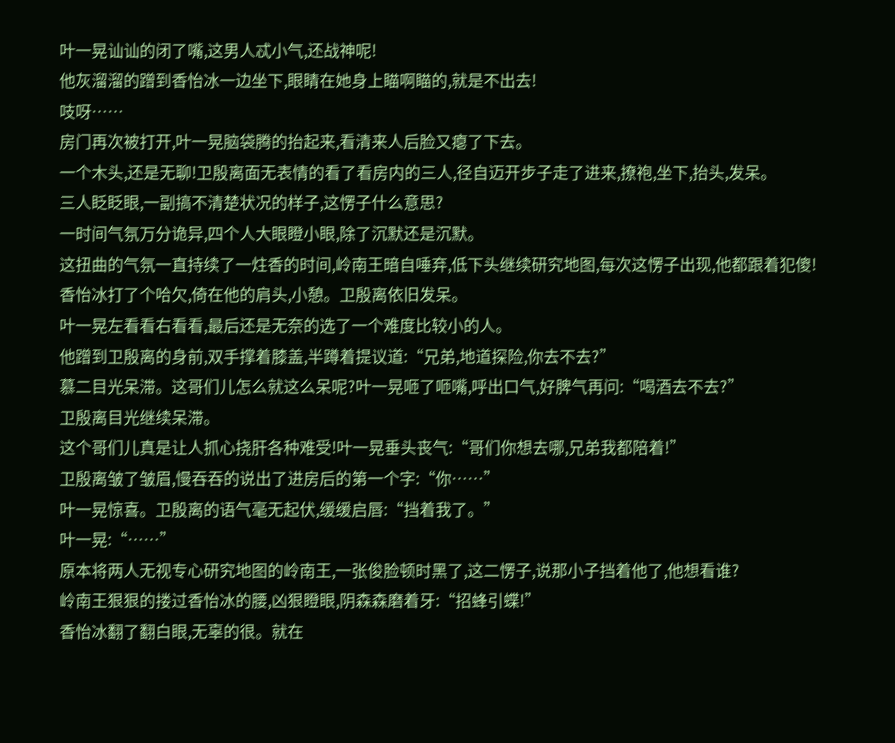叶一晃讪讪的闭了嘴,这男人忒小气,还战神呢!
他灰溜溜的蹭到香怡冰一边坐下,眼睛在她身上瞄啊瞄的,就是不出去!
吱呀……
房门再次被打开,叶一晃脑袋腾的抬起来,看清来人后脸又瘪了下去。
一个木头,还是无聊!卫殷离面无表情的看了看房内的三人,径自迈开步子走了进来,撩袍,坐下,抬头,发呆。
三人眨眨眼,一副搞不清楚状况的样子,这愣子什么意思?
一时间气氛万分诡异,四个人大眼瞪小眼,除了沉默还是沉默。
这扭曲的气氛一直持续了一炷香的时间,岭南王暗自唾弃,低下头继续研究地图,每次这愣子出现,他都跟着犯傻!
香怡冰打了个哈欠,倚在他的肩头,小憩。卫殷离依旧发呆。
叶一晃左看看右看看,最后还是无奈的选了一个难度比较小的人。
他蹭到卫殷离的身前,双手撑着膝盖,半蹲着提议道:“兄弟,地道探险,你去不去?”
慕二目光呆滞。这哥们儿怎么就这么呆呢?叶一晃咂了咂嘴,呼出口气,好脾气再问:“喝酒去不去?”
卫殷离目光继续呆滞。
这个哥们儿真是让人抓心挠肝各种难受!叶一晃垂头丧气:“哥们你想去哪,兄弟我都陪着!”
卫殷离皱了皱眉,慢吞吞的说出了进房后的第一个字:“你……”
叶一晃惊喜。卫殷离的语气毫无起伏,缓缓启唇:“挡着我了。”
叶一晃:“……”
原本将两人无视专心研究地图的岭南王,一张俊脸顿时黑了,这二愣子,说那小子挡着他了,他想看谁?
岭南王狠狠的搂过香怡冰的腰,凶狠瞪眼,阴森森磨着牙:“招蜂引蝶!”
香怡冰翻了翻白眼,无辜的很。就在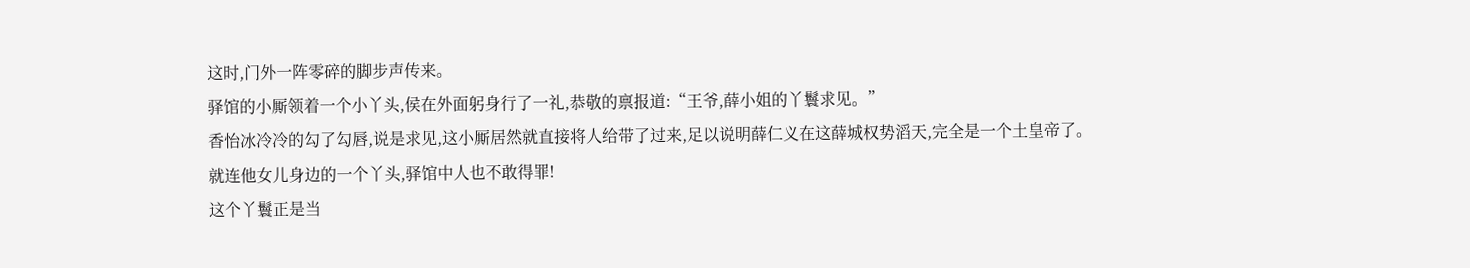这时,门外一阵零碎的脚步声传来。
驿馆的小厮领着一个小丫头,侯在外面躬身行了一礼,恭敬的禀报道:“王爷,薛小姐的丫鬟求见。”
香怡冰冷冷的勾了勾唇,说是求见,这小厮居然就直接将人给带了过来,足以说明薛仁义在这薛城权势滔天,完全是一个土皇帝了。
就连他女儿身边的一个丫头,驿馆中人也不敢得罪!
这个丫鬟正是当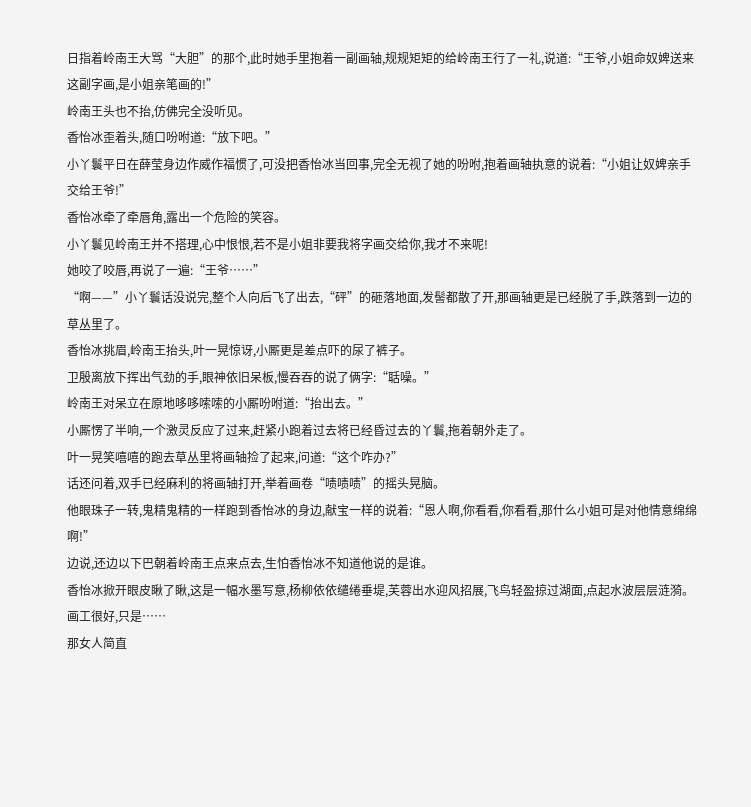日指着岭南王大骂“大胆”的那个,此时她手里抱着一副画轴,规规矩矩的给岭南王行了一礼,说道:“王爷,小姐命奴婢送来这副字画,是小姐亲笔画的!”
岭南王头也不抬,仿佛完全没听见。
香怡冰歪着头,随口吩咐道:“放下吧。”
小丫鬟平日在薛莹身边作威作福惯了,可没把香怡冰当回事,完全无视了她的吩咐,抱着画轴执意的说着:“小姐让奴婢亲手交给王爷!”
香怡冰牵了牵唇角,露出一个危险的笑容。
小丫鬟见岭南王并不搭理,心中恨恨,若不是小姐非要我将字画交给你,我才不来呢!
她咬了咬唇,再说了一遍:“王爷……”
“啊——”小丫鬟话没说完,整个人向后飞了出去,“砰”的砸落地面,发髻都散了开,那画轴更是已经脱了手,跌落到一边的草丛里了。
香怡冰挑眉,岭南王抬头,叶一晃惊讶,小厮更是差点吓的尿了裤子。
卫殷离放下挥出气劲的手,眼神依旧呆板,慢吞吞的说了俩字:“聒噪。”
岭南王对呆立在原地哆哆嗦嗦的小厮吩咐道:“抬出去。”
小厮愣了半响,一个激灵反应了过来,赶紧小跑着过去将已经昏过去的丫鬟,拖着朝外走了。
叶一晃笑嘻嘻的跑去草丛里将画轴捡了起来,问道:“这个咋办?”
话还问着,双手已经麻利的将画轴打开,举着画卷“啧啧啧”的摇头晃脑。
他眼珠子一转,鬼精鬼精的一样跑到香怡冰的身边,献宝一样的说着:“恩人啊,你看看,你看看,那什么小姐可是对他情意绵绵啊!”
边说,还边以下巴朝着岭南王点来点去,生怕香怡冰不知道他说的是谁。
香怡冰掀开眼皮瞅了瞅,这是一幅水墨写意,杨柳依依缱绻垂堤,芙蓉出水迎风招展,飞鸟轻盈掠过湖面,点起水波层层涟漪。
画工很好,只是……
那女人简直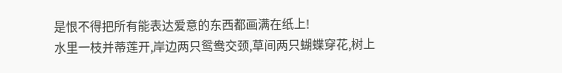是恨不得把所有能表达爱意的东西都画满在纸上!
水里一枝并蒂莲开,岸边两只鸳鸯交颈,草间两只蝴蝶穿花,树上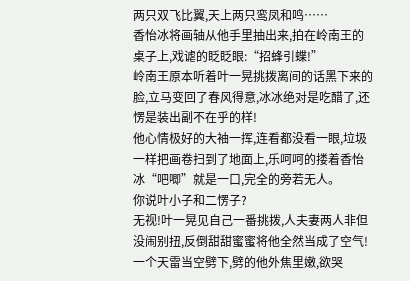两只双飞比翼,天上两只鸾凤和鸣……
香怡冰将画轴从他手里抽出来,拍在岭南王的桌子上,戏谑的眨眨眼:“招蜂引蝶!”
岭南王原本听着叶一晃挑拨离间的话黑下来的脸,立马变回了春风得意,冰冰绝对是吃醋了,还愣是装出副不在乎的样!
他心情极好的大袖一挥,连看都没看一眼,垃圾一样把画卷扫到了地面上,乐呵呵的搂着香怡冰“吧唧”就是一口,完全的旁若无人。
你说叶小子和二愣子?
无视!叶一晃见自己一番挑拨,人夫妻两人非但没闹别扭,反倒甜甜蜜蜜将他全然当成了空气!
一个天雷当空劈下,劈的他外焦里嫩,欲哭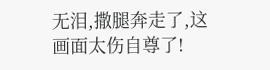无泪,撒腿奔走了,这画面太伤自尊了!